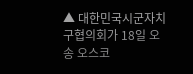▲ 대한민국시군자치구협의회가 18일 오송 오스코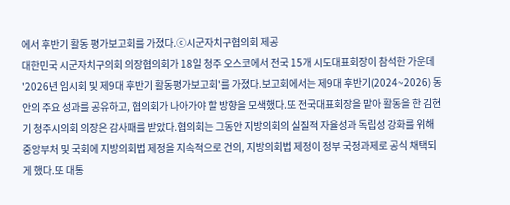에서 후반기 활동 평가보고회를 가졌다.ⓒ시군자치구협의회 제공
대한민국 시군자치구의회 의장협의회가 18일 청주 오스코에서 전국 15개 시도대표회장이 참석한 가운데 '2026년 임시회 및 제9대 후반기 활동평가보고회'를 가졌다.보고회에서는 제9대 후반기(2024~2026) 동안의 주요 성과를 공유하고, 협의회가 나아가야 할 방향을 모색했다.또 전국대표회장을 맡아 활동을 한 김현기 청주시의회 의장은 감사패를 받았다.협의회는 그동안 지방의회의 실질적 자율성과 독립성 강화를 위해 중앙부처 및 국회에 지방의회법 제정을 지속적으로 건의, 지방의회법 제정이 정부 국정과제로 공식 채택되게 했다.또 대통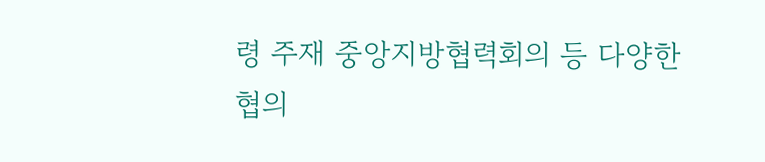령 주재 중앙지방협력회의 등 다양한 협의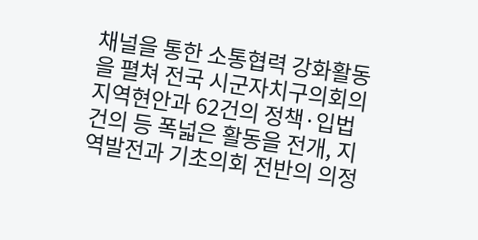채널을 통한 소통협력 강화활동을 펼쳐 전국 시군자치구의회의 지역현안과 62건의 정책·입법 건의 등 폭넓은 활동을 전개, 지역발전과 기초의회 전반의 의정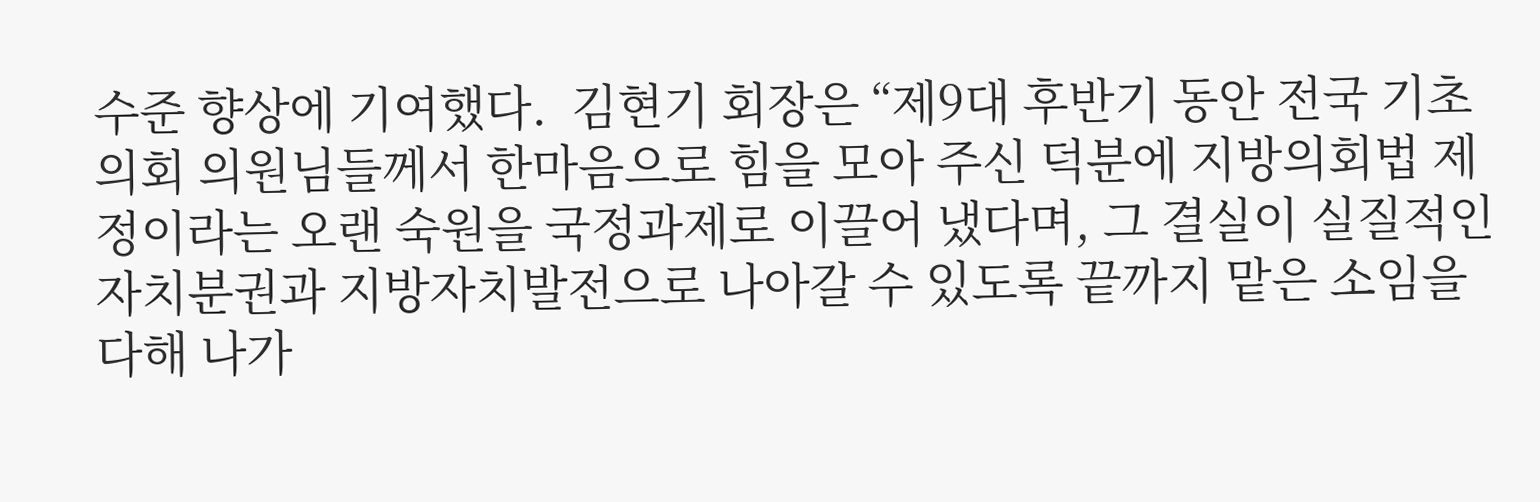수준 향상에 기여했다.  김현기 회장은 “제9대 후반기 동안 전국 기초의회 의원님들께서 한마음으로 힘을 모아 주신 덕분에 지방의회법 제정이라는 오랜 숙원을 국정과제로 이끌어 냈다며, 그 결실이 실질적인 자치분권과 지방자치발전으로 나아갈 수 있도록 끝까지 맡은 소임을 다해 나가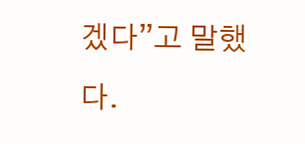겠다”고 말했다.